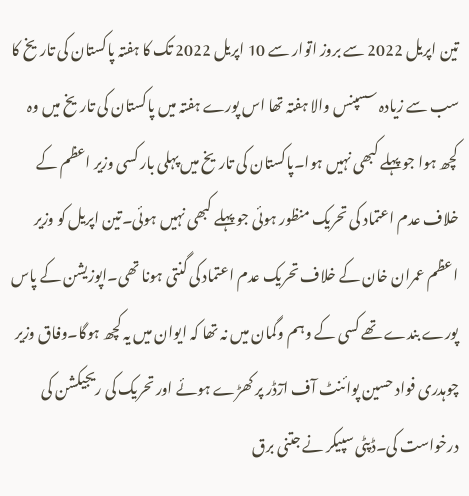تین اپریل 2022 سے بروز اتوار سے 10 اپریل 2022 تک کا ہفتہ پاکستان کی تاریخ کا سب سے زیادہ سسپنس والا ہفتہ تھا اس پورے ہفتہ میں پاکستان کی تاریخ میں وہ کچھ ہوا جو پہلے کبھی نہیں ہوا۔پاکستان کی تاریخ میں پہلی بار کسی وزیر اعظم کے خلاف عدم اعتماد کی تحریک منظور ہوئی جو پہلے کبھی نہیں ہوئی۔تین اپریل کو وزیر اعظم عمران خان کے خلاف تحریک عدم اعتماد کی گنتی ہونا تھی۔اپوزیشن کے پاس پورے بندے تھے کسی کے وہم وگمان میں نہ تھا کہ ایوان میں یہ کچھ ہوگا۔وفاق وزیر چوہدری فواد حسین پوائنٹ آف ارٓڈر پر کھڑے ہوئے اور تحریک کی ریجیکشن کی درخواست کی۔ڈپٹی سپیکر نے جتنی برق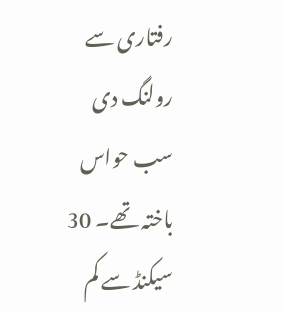رفتاری سے رولنگ دی سب حواس باختہ تھے۔ 30 سیکنڈ سے کم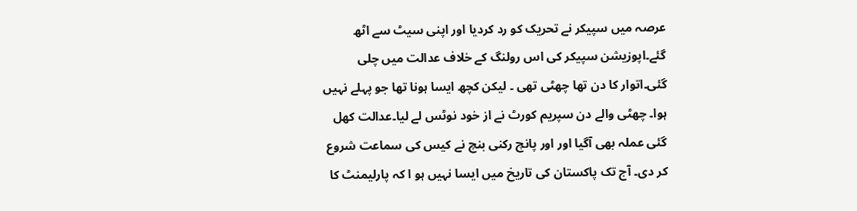عرصہ میں سپیکر نے تحریک کو رد کردیا اور اپنی سیٹ سے اٹھ گئے۔اپوزیشن سپیکر کی اس رولنگ کے خلاف عدالت میں چلی گئی۔اتوار کا دن تھا چھٹی تھی ۔ لیکن کچھ ایسا ہونا تھا جو پہلے نہیں ہوا۔ چھٹی والے دن سپریم کورٹ نے از خود نوٹس لے لیا۔عدالت کھل گئی عملہ بھی آگیا اور اور پانچ رکنی بنچ نے کیس کی سماعت شروع کر دی۔ آج تک پاکستان کی تاریخ میں ایسا نہیں ہو ا کہ پارلیمنٹ کا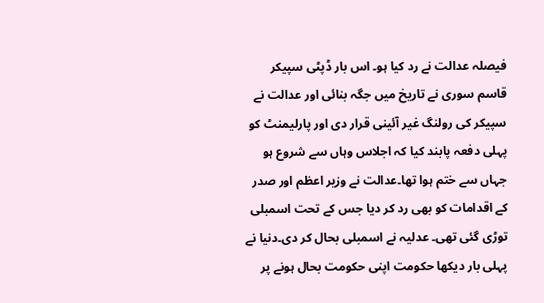فیصلہ عدالت نے رد کیا ہو۔ اس بار ڈپٹی سپیکر قاسم سوری نے تاریخ میں جگہ بنائی اور عدالت نے سپیکر کی رولنگ غیر آئینی قرار دی اور پارلیمنٹ کو پہلی دفعہ پابند کیا کہ اجلاس وہاں سے شروع ہو جہاں سے ختم ہوا تھا۔عدالت نے وزیر اعظم اور صدر کے اقدامات کو بھی رد کر دیا جس کے تحت اسمبلی توڑی گئی تھی۔ عدلیہ نے اسمبلی بحال کر دی۔دنیا نے پہلی بار دیکھا حکومت اپنی حکومت بحال ہونے پر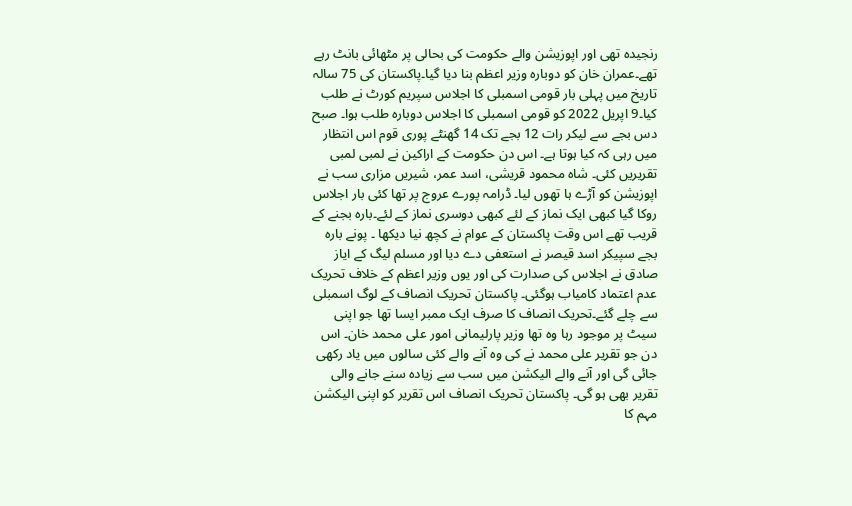رنجیدہ تھی اور اپوزیشن والے حکومت کی بحالی پر مٹھائی بانٹ رہے تھے۔عمران خان کو دوبارہ وزیر اعظم بنا دیا گیا۔پاکستان کی 75 سالہ تاریخ میں پہلی بار قومی اسمبلی کا اجلاس سپریم کورٹ نے طلب کیا۔9 اپریل 2022 کو قومی اسمبلی کا اجلاس دوبارہ طلب ہوا۔ صبح دس بجے سے لیکر رات 12 بجے تک 14 گھنٹے پوری قوم اس انتظار میں رہی کہ کیا ہوتا ہے۔ اس دن حکومت کے اراکین نے لمبی لمبی تقریریں کئی۔ شاہ محمود قریشی، اسد عمر، شیریں مزاری سب نے اپوزیشن کو آڑے ہا تھوں لیا۔ ڈرامہ پورے عروج پر تھا کئی بار اجلاس روکا گیا کبھی ایک نماز کے لئے کبھی دوسری نماز کے لئے۔بارہ بجنے کے قریب تھے اس وقت پاکستان کے عوام نے کچھ نیا دیکھا ۔ پونے بارہ بجے سپیکر اسد قیصر نے استعفی دے دیا اور مسلم لیگ کے ایاز صادق نے اجلاس کی صدارت کی اور یوں وزیر اعظم کے خلاف تحریک عدم اعتماد کامیاب ہوگئی۔ پاکستان تحریک انصاف کے لوگ اسمبلی سے چلے گئے۔تحریک انصاف کا صرف ایک ممبر ایسا تھا جو اپنی سیٹ پر موجود رہا وہ تھا وزیر پارلیمانی امور علی محمد خان۔ اس دن جو تقریر علی محمد نے کی وہ آنے والے کئی سالوں میں یاد رکھی جائی گی اور آنے والے الیکشن میں سب سے زیادہ سنے جانے والی تقریر بھی ہو گی۔ پاکستان تحریک انصاف اس تقریر کو اپنی الیکشن مہم کا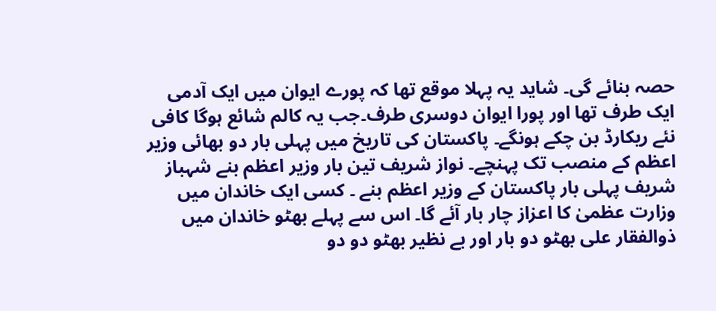حصہ بنائے گی۔ شاید یہ پہلا موقع تھا کہ پورے ایوان میں ایک آدمی ایک طرف تھا اور پورا ایوان دوسری طرف۔جب یہ کالم شائع ہوگا کافی نئے ریکارڈ بن چکے ہونگے۔ پاکستان کی تاریخ میں پہلی بار دو بھائی وزیر اعظم کے منصب تک پہنچے۔ نواز شریف تین بار وزیر اعظم بنے شہباز شریف پہلی بار پاکستان کے وزیر اعظم بنے ۔ کسی ایک خاندان میں وزارت عظمیٰ کا اعزاز چار بار آئے گا۔ اس سے پہلے بھٹو خاندان میں ذوالفقار علی بھٹو دو بار اور بے نظیر بھٹو دو دو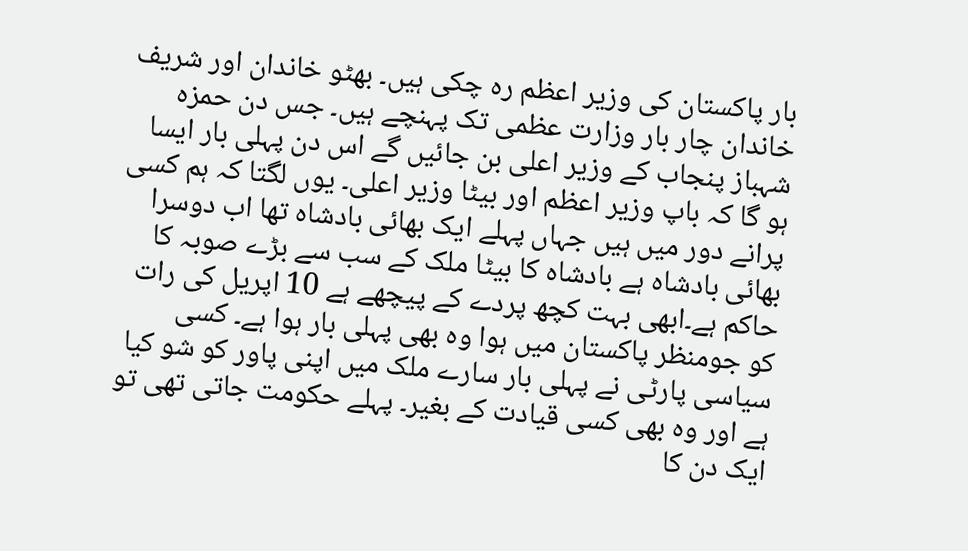بار پاکستان کی وزیر اعظم رہ چکی ہیں۔ بھٹو خاندان اور شریف خاندان چار بار وزارت عظمی تک پہنچے ہیں۔ جس دن حمزہ شہباز پنجاب کے وزیر اعلی بن جائیں گے اس دن پہلی بار ایسا ہو گا کہ باپ وزیر اعظم اور بیٹا وزیر اعلی۔ یوں لگتا کہ ہم کسی پرانے دور میں ہیں جہاں پہلے ایک بھائی بادشاہ تھا اب دوسرا بھائی بادشاہ ہے بادشاہ کا بیٹا ملک کے سب سے بڑے صوبہ کا حاکم ہے۔ابھی بہت کچھ پردے کے پیچھے ہے 10 اپریل کی رات کو جومنظر پاکستان میں ہوا وہ بھی پہلی بار ہوا ہے۔ کسی سیاسی پارٹی نے پہلی بار سارے ملک میں اپنی پاور کو شو کیا ہے اور وہ بھی کسی قیادت کے بغیر۔ پہلے حکومت جاتی تھی تو ایک دن کا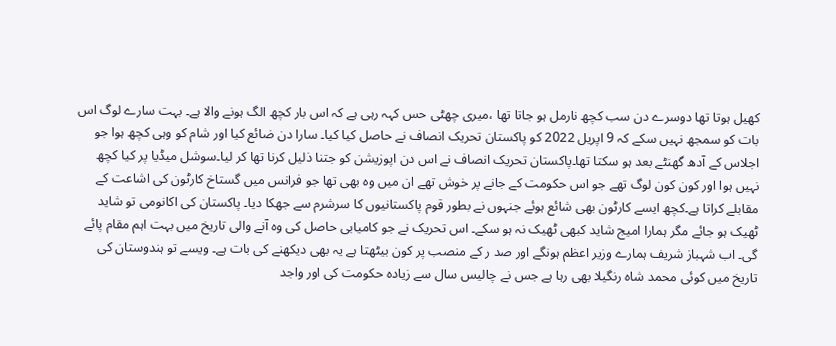کھیل ہوتا تھا دوسرے دن سب کچھ نارمل ہو جاتا تھا ،میری چھٹی حس کہہ رہی ہے کہ اس بار کچھ الگ ہونے والا ہے۔ بہت سارے لوگ اس بات کو سمجھ نہیں سکے کہ 9 اپریل 2022 کو پاکستان تحریک انصاف نے حاصل کیا کیا۔ سارا دن ضائع کیا اور شام کو وہی کچھ ہوا جو اجلاس کے آدھ گھنٹے بعد ہو سکتا تھا۔پاکستان تحریک انصاف نے اس دن اپوزیشن کو جتنا ذلیل کرنا تھا کر لیا۔سوشل میڈیا پر کیا کچھ نہیں ہوا اور کون کون لوگ تھے جو اس حکومت کے جانے پر خوش تھے ان میں وہ بھی تھا جو فرانس میں گستاخ کارٹون کی اشاعت کے مقابلے کراتا ہے۔کچھ ایسے کارٹون بھی شائع ہوئے جنہوں نے بطور قوم پاکستانیوں کا سرشرم سے جھکا دیا۔ پاکستان کی اکانومی تو شاید ٹھیک ہو جائے مگر ہمارا امیج شاید کبھی ٹھیک نہ ہو سکے۔ اس تحریک نے جو کامیابی حاصل کی وہ آنے والی تاریخ میں بہت اہم مقام پائے گی۔ اب شہباز شریف ہمارے وزیر اعظم ہونگے اور صد ر کے منصب پر کون بیٹھتا ہے یہ بھی دیکھنے کی بات ہے۔ ویسے تو ہندوستان کی تاریخ میں کوئی محمد شاہ رنگیلا بھی رہا ہے جس نے چالیس سال سے زیادہ حکومت کی اور واجد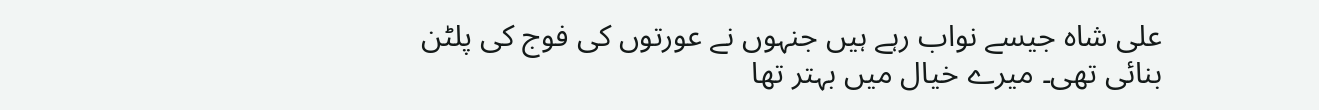علی شاہ جیسے نواب رہے ہیں جنہوں نے عورتوں کی فوج کی پلٹن بنائی تھی۔ میرے خیال میں بہتر تھا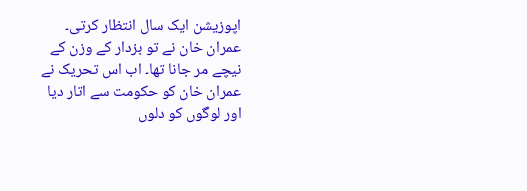اپوزیشن ایک سال انتظار کرتی۔ عمران خان نے تو بزدار کے وزن کے نیچے مر جانا تھا۔ اب اس تحریک نے عمران خان کو حکومت سے اتار دیا اور لوگوں کو دلوں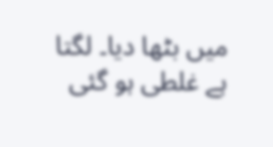میں بٹھا دیا۔ لگتا ہے غلطی ہو گئی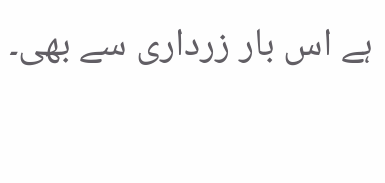ہے اس بار زرداری سے بھی۔